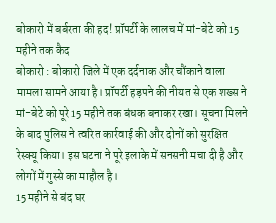बोकारो में बर्बरता की हद! प्रॉपर्टी के लालच में मां-बेटे को 15 महीने तक कैद
बोकारो : बोकारो जिले में एक दर्दनाक और चौंकाने वाला मामला सामने आया है। प्रॉपर्टी हड़पने की नीयत से एक शख्स ने मां-बेटे को पूरे 15 महीने तक बंधक बनाकर रखा। सूचना मिलने के बाद पुलिस ने त्वरित कार्रवाई की और दोनों को सुरक्षित रेस्क्यू किया। इस घटना ने पूरे इलाके में सनसनी मचा दी है और लोगों में गुस्से का माहौल है।
15 महीने से बंद घर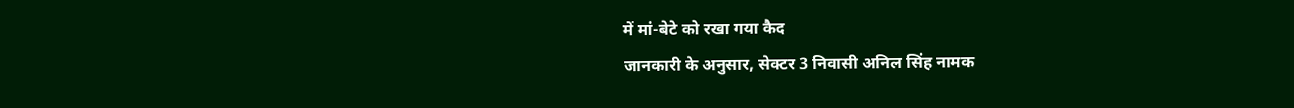में मां-बेटे को रखा गया कैद
जानकारी के अनुसार, सेक्टर 3 निवासी अनिल सिंह नामक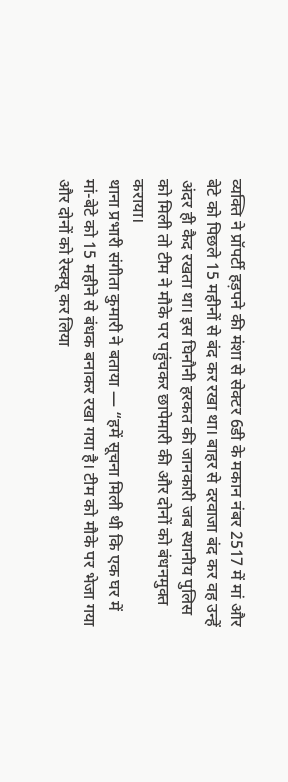व्यक्ति ने प्रॉपर्टी हड़पने की मंशा से सेक्टर 6डी के मकान नंबर 2517 में मां और बेटे को पिछले 15 महीनों से बंद कर रखा था। बाहर से दरवाजा बंद कर वह उन्हें अंदर ही कैद रखता था। इस घिनौनी हरकत की जानकारी जब स्थानीय पुलिस को मिली तो टीम ने मौके पर पहुंचकर छापेमारी की और दोनों को बंधनमुक्त कराया।
थाना प्रभारी संगीता कुमारी ने बताया — “हमें सूचना मिली थी कि एक घर में मां-बेटे को 15 महीने से बंधक बनाकर रखा गया है। टीम को मौके पर भेजा गया और दोनों को रेस्क्यू कर लिया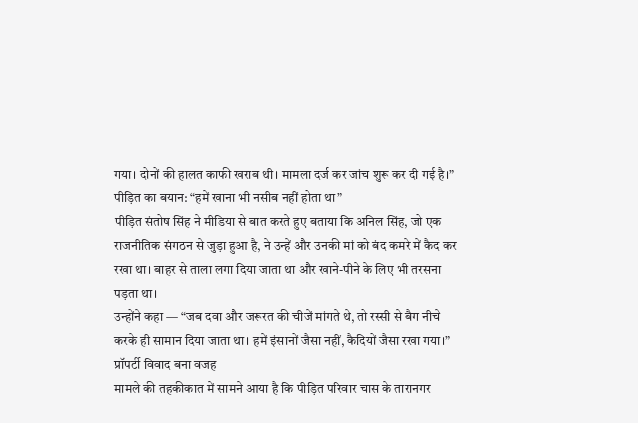गया। दोनों की हालत काफी खराब थी। मामला दर्ज कर जांच शुरू कर दी गई है।”
पीड़ित का बयान: “हमें खाना भी नसीब नहीं होता था”
पीड़ित संतोष सिंह ने मीडिया से बात करते हुए बताया कि अनिल सिंह, जो एक राजनीतिक संगठन से जुड़ा हुआ है, ने उन्हें और उनकी मां को बंद कमरे में कैद कर रखा था। बाहर से ताला लगा दिया जाता था और खाने-पीने के लिए भी तरसना पड़ता था।
उन्होंने कहा — “जब दवा और जरूरत की चीजें मांगते थे, तो रस्सी से बैग नीचे करके ही सामान दिया जाता था। हमें इंसानों जैसा नहीं, कैदियों जैसा रखा गया।”
प्रॉपर्टी विवाद बना वजह
मामले की तहकीकात में सामने आया है कि पीड़ित परिवार चास के तारानगर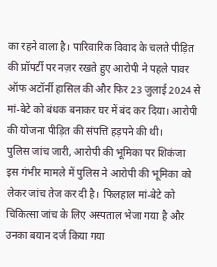का रहने वाला है। पारिवारिक विवाद के चलते पीड़ित की प्रॉपर्टी पर नज़र रखते हुए आरोपी ने पहले पावर ऑफ अटॉर्नी हासिल की और फिर 23 जुलाई 2024 से मां-बेटे को बंधक बनाकर घर में बंद कर दिया। आरोपी की योजना पीड़ित की संपत्ति हड़पने की थी।
पुलिस जांच जारी, आरोपी की भूमिका पर शिकंजा
इस गंभीर मामले में पुलिस ने आरोपी की भूमिका को लेकर जांच तेज कर दी है। फिलहाल मां-बेटे को चिकित्सा जांच के लिए अस्पताल भेजा गया है और उनका बयान दर्ज किया गया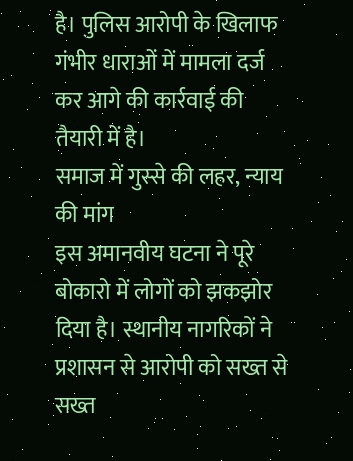है। पुलिस आरोपी के खिलाफ गंभीर धाराओं में मामला दर्ज कर आगे की कार्रवाई की तैयारी में है।
समाज में गुस्से की लहर, न्याय की मांग
इस अमानवीय घटना ने पूरे बोकारो में लोगों को झकझोर दिया है। स्थानीय नागरिकों ने प्रशासन से आरोपी को सख्त से सख्त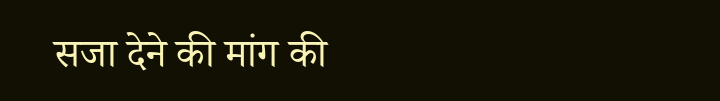सजा देने की मांग की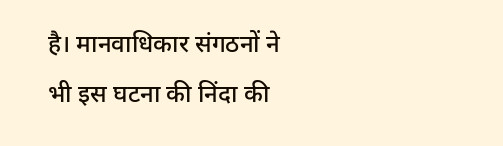है। मानवाधिकार संगठनों ने भी इस घटना की निंदा की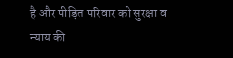है और पीड़ित परिवार को सुरक्षा व न्याय की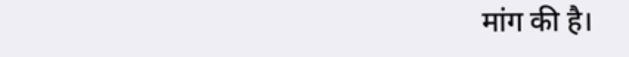मांग की है।